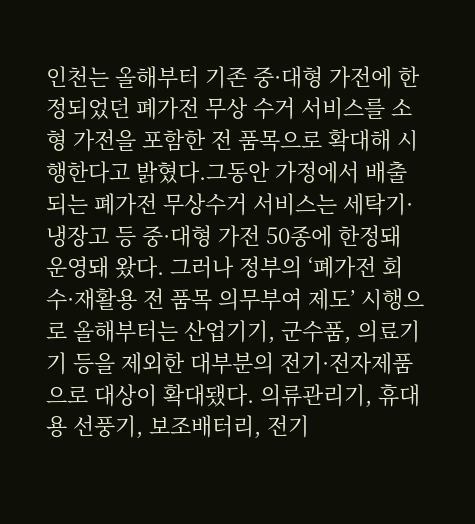인천는 올해부터 기존 중·대형 가전에 한정되었던 폐가전 무상 수거 서비스를 소형 가전을 포함한 전 품목으로 확대해 시행한다고 밝혔다.그동안 가정에서 배출되는 폐가전 무상수거 서비스는 세탁기·냉장고 등 중·대형 가전 50종에 한정돼 운영돼 왔다. 그러나 정부의 ‘폐가전 회수·재활용 전 품목 의무부여 제도’ 시행으로 올해부터는 산업기기, 군수품, 의료기기 등을 제외한 대부분의 전기·전자제품으로 대상이 확대됐다. 의류관리기, 휴대용 선풍기, 보조배터리, 전기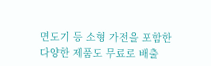면도기 등 소형 가전을 포함한 다양한 제품도 무료로 배출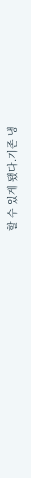할 수 있게 됐다.기존 냉